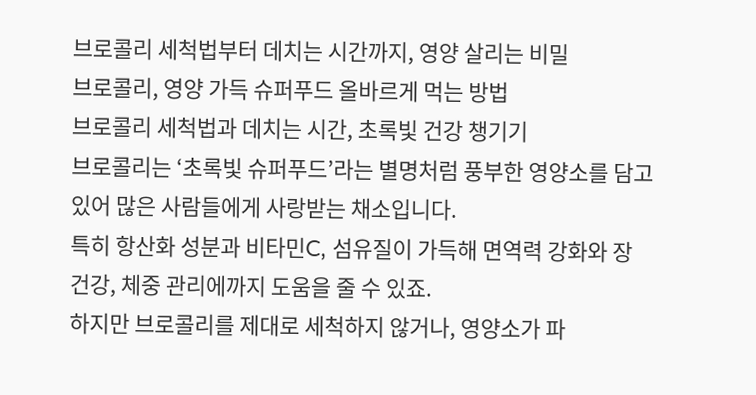브로콜리 세척법부터 데치는 시간까지, 영양 살리는 비밀
브로콜리, 영양 가득 슈퍼푸드 올바르게 먹는 방법
브로콜리 세척법과 데치는 시간, 초록빛 건강 챙기기
브로콜리는 ‘초록빛 슈퍼푸드’라는 별명처럼 풍부한 영양소를 담고 있어 많은 사람들에게 사랑받는 채소입니다.
특히 항산화 성분과 비타민C, 섬유질이 가득해 면역력 강화와 장 건강, 체중 관리에까지 도움을 줄 수 있죠.
하지만 브로콜리를 제대로 세척하지 않거나, 영양소가 파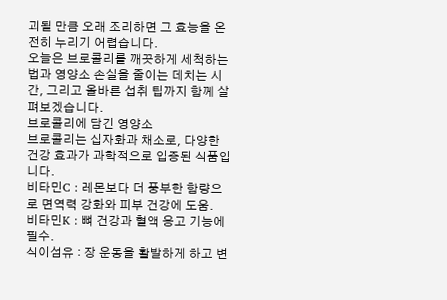괴될 만큼 오래 조리하면 그 효능을 온전히 누리기 어렵습니다.
오늘은 브로콜리를 깨끗하게 세척하는 법과 영양소 손실을 줄이는 데치는 시간, 그리고 올바른 섭취 팁까지 함께 살펴보겠습니다.
브로콜리에 담긴 영양소
브로콜리는 십자화과 채소로, 다양한 건강 효과가 과학적으로 입증된 식품입니다.
비타민C : 레몬보다 더 풍부한 함량으로 면역력 강화와 피부 건강에 도움.
비타민K : 뼈 건강과 혈액 응고 기능에 필수.
식이섬유 : 장 운동을 활발하게 하고 변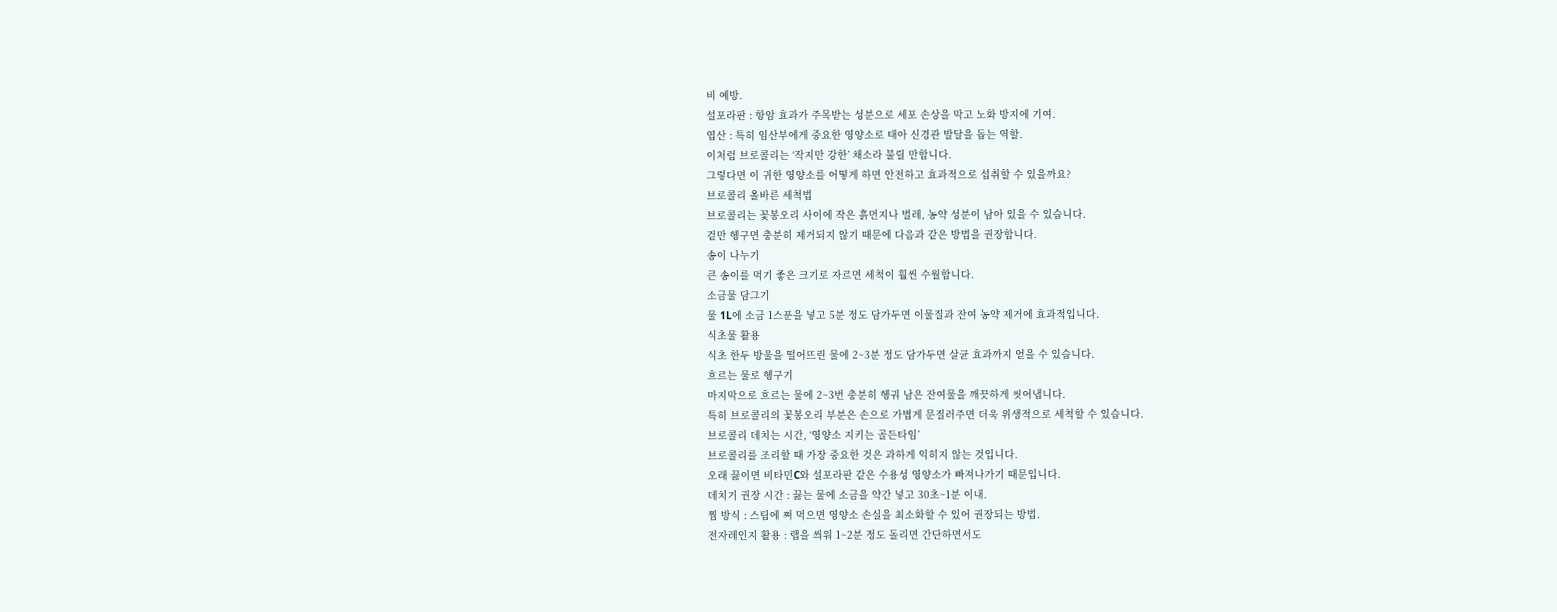비 예방.
설포라판 : 항암 효과가 주목받는 성분으로 세포 손상을 막고 노화 방지에 기여.
엽산 : 특히 임산부에게 중요한 영양소로 태아 신경관 발달을 돕는 역할.
이처럼 브로콜리는 ‘작지만 강한’ 채소라 불릴 만합니다.
그렇다면 이 귀한 영양소를 어떻게 하면 안전하고 효과적으로 섭취할 수 있을까요?
브로콜리 올바른 세척법
브로콜리는 꽃봉오리 사이에 작은 흙먼지나 벌레, 농약 성분이 남아 있을 수 있습니다.
겉만 헹구면 충분히 제거되지 않기 때문에 다음과 같은 방법을 권장합니다.
송이 나누기
큰 송이를 먹기 좋은 크기로 자르면 세척이 훨씬 수월합니다.
소금물 담그기
물 1L에 소금 1스푼을 넣고 5분 정도 담가두면 이물질과 잔여 농약 제거에 효과적입니다.
식초물 활용
식초 한두 방울을 떨어뜨린 물에 2~3분 정도 담가두면 살균 효과까지 얻을 수 있습니다.
흐르는 물로 헹구기
마지막으로 흐르는 물에 2~3번 충분히 헹궈 남은 잔여물을 깨끗하게 씻어냅니다.
특히 브로콜리의 꽃봉오리 부분은 손으로 가볍게 문질러주면 더욱 위생적으로 세척할 수 있습니다.
브로콜리 데치는 시간, ‘영양소 지키는 골든타임’
브로콜리를 조리할 때 가장 중요한 것은 과하게 익히지 않는 것입니다.
오래 끓이면 비타민C와 설포라판 같은 수용성 영양소가 빠져나가기 때문입니다.
데치기 권장 시간 : 끓는 물에 소금을 약간 넣고 30초~1분 이내.
찜 방식 : 스팀에 쪄 먹으면 영양소 손실을 최소화할 수 있어 권장되는 방법.
전자레인지 활용 : 랩을 씌워 1~2분 정도 돌리면 간단하면서도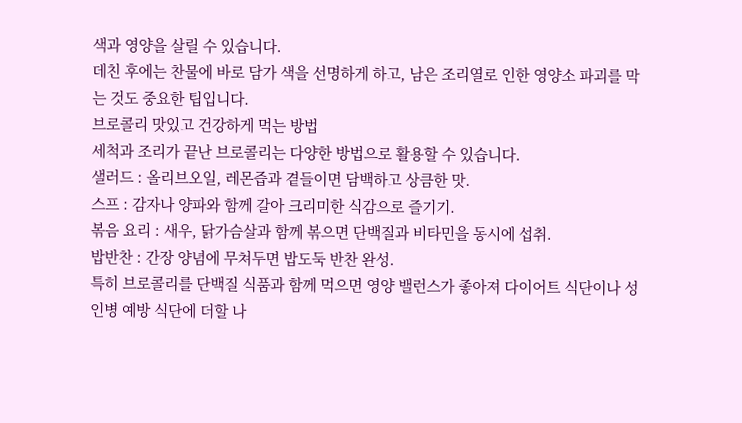색과 영양을 살릴 수 있습니다.
데친 후에는 찬물에 바로 담가 색을 선명하게 하고, 남은 조리열로 인한 영양소 파괴를 막는 것도 중요한 팁입니다.
브로콜리 맛있고 건강하게 먹는 방법
세척과 조리가 끝난 브로콜리는 다양한 방법으로 활용할 수 있습니다.
샐러드 : 올리브오일, 레몬즙과 곁들이면 담백하고 상큼한 맛.
스프 : 감자나 양파와 함께 갈아 크리미한 식감으로 즐기기.
볶음 요리 : 새우, 닭가슴살과 함께 볶으면 단백질과 비타민을 동시에 섭취.
밥반찬 : 간장 양념에 무쳐두면 밥도둑 반찬 완성.
특히 브로콜리를 단백질 식품과 함께 먹으면 영양 밸런스가 좋아져 다이어트 식단이나 성인병 예방 식단에 더할 나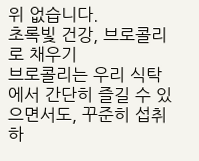위 없습니다.
초록빛 건강, 브로콜리로 채우기
브로콜리는 우리 식탁에서 간단히 즐길 수 있으면서도, 꾸준히 섭취하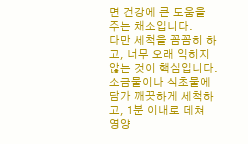면 건강에 큰 도움을 주는 채소입니다.
다만 세척을 꼼꼼히 하고, 너무 오래 익히지 않는 것이 핵심입니다.
소금물이나 식초물에 담가 깨끗하게 세척하고, 1분 이내로 데쳐 영양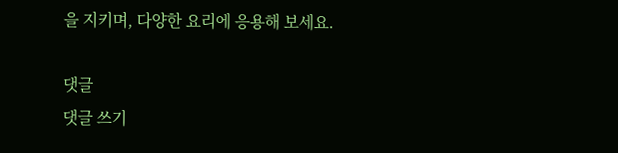을 지키며, 다양한 요리에 응용해 보세요.

댓글
댓글 쓰기